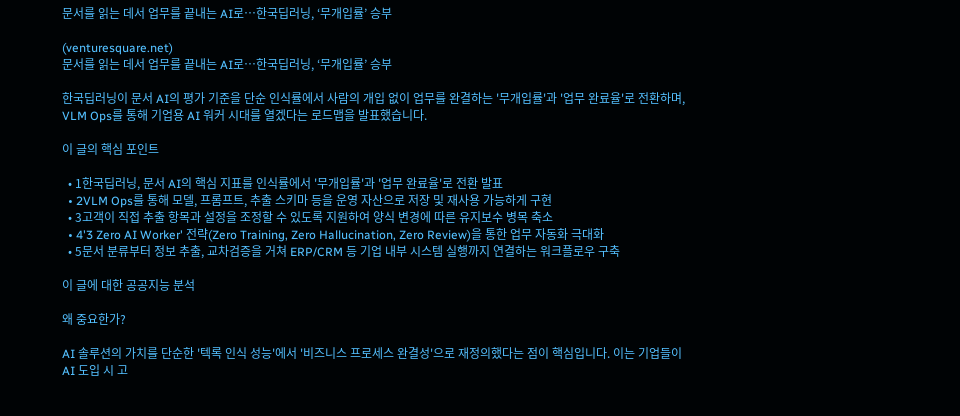문서를 읽는 데서 업무를 끝내는 AI로…한국딥러닝, ‘무개입률’ 승부

(venturesquare.net)
문서를 읽는 데서 업무를 끝내는 AI로…한국딥러닝, ‘무개입률’ 승부

한국딥러닝이 문서 AI의 평가 기준을 단순 인식률에서 사람의 개입 없이 업무를 완결하는 '무개입률'과 '업무 완료율'로 전환하며, VLM Ops를 통해 기업용 AI 워커 시대를 열겠다는 로드맵을 발표했습니다.

이 글의 핵심 포인트

  • 1한국딥러닝, 문서 AI의 핵심 지표를 인식률에서 '무개입률'과 '업무 완료율'로 전환 발표
  • 2VLM Ops를 통해 모델, 프롬프트, 추출 스키마 등을 운영 자산으로 저장 및 재사용 가능하게 구현
  • 3고객이 직접 추출 항목과 설정을 조정할 수 있도록 지원하여 양식 변경에 따른 유지보수 병목 축소
  • 4'3 Zero AI Worker' 전략(Zero Training, Zero Hallucination, Zero Review)을 통한 업무 자동화 극대화
  • 5문서 분류부터 정보 추출, 교차검증을 거쳐 ERP/CRM 등 기업 내부 시스템 실행까지 연결하는 워크플로우 구축

이 글에 대한 공공지능 분석

왜 중요한가?

AI 솔루션의 가치를 단순한 '텍록 인식 성능'에서 '비즈니스 프로세스 완결성'으로 재정의했다는 점이 핵심입니다. 이는 기업들이 AI 도입 시 고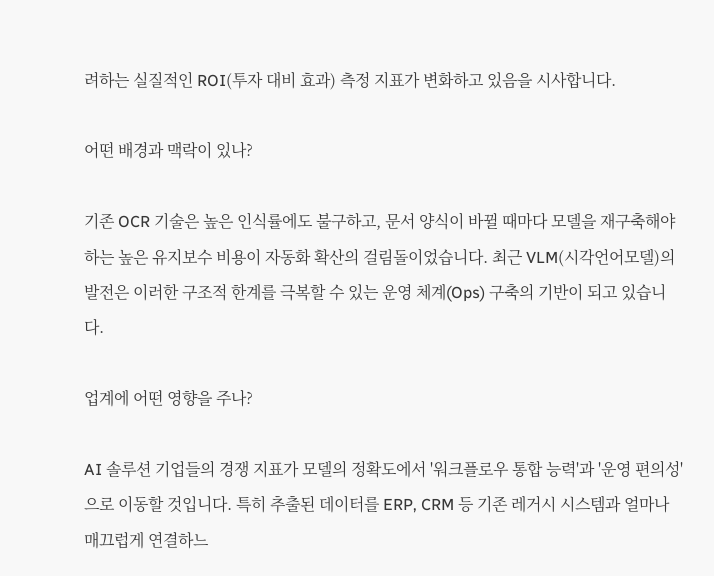려하는 실질적인 ROI(투자 대비 효과) 측정 지표가 변화하고 있음을 시사합니다.

어떤 배경과 맥락이 있나?

기존 OCR 기술은 높은 인식률에도 불구하고, 문서 양식이 바뀔 때마다 모델을 재구축해야 하는 높은 유지보수 비용이 자동화 확산의 걸림돌이었습니다. 최근 VLM(시각언어모델)의 발전은 이러한 구조적 한계를 극복할 수 있는 운영 체계(Ops) 구축의 기반이 되고 있습니다.

업계에 어떤 영향을 주나?

AI 솔루션 기업들의 경쟁 지표가 모델의 정확도에서 '워크플로우 통합 능력'과 '운영 편의성'으로 이동할 것입니다. 특히 추출된 데이터를 ERP, CRM 등 기존 레거시 시스템과 얼마나 매끄럽게 연결하느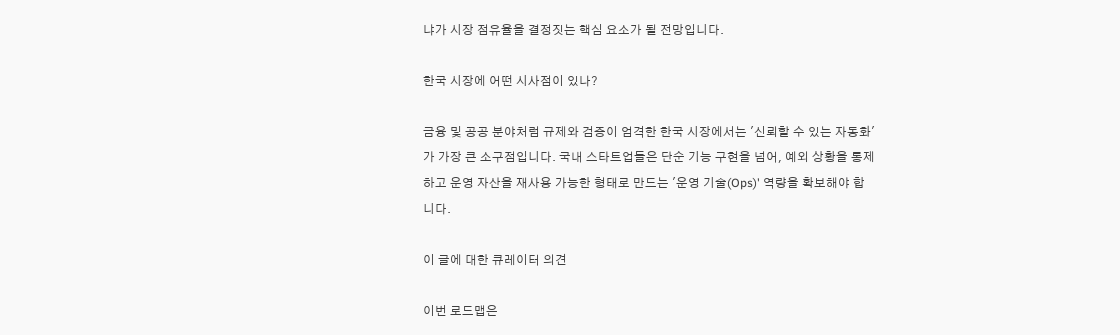냐가 시장 점유율을 결정짓는 핵심 요소가 될 전망입니다.

한국 시장에 어떤 시사점이 있나?

금융 및 공공 분야처럼 규제와 검증이 엄격한 한국 시장에서는 '신뢰할 수 있는 자동화'가 가장 큰 소구점입니다. 국내 스타트업들은 단순 기능 구현을 넘어, 예외 상황을 통제하고 운영 자산을 재사용 가능한 형태로 만드는 '운영 기술(Ops)' 역량을 확보해야 합니다.

이 글에 대한 큐레이터 의견

이번 로드맵은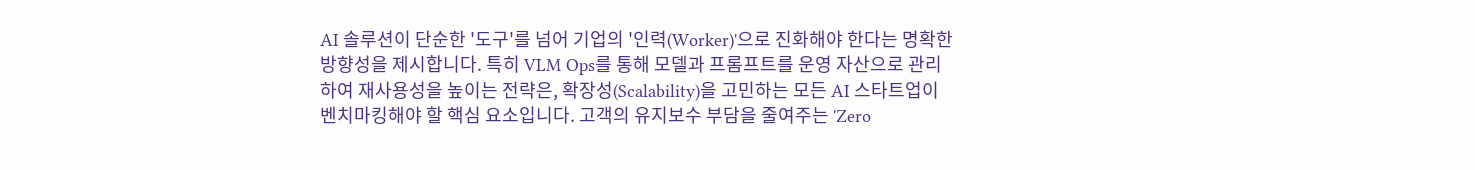AI 솔루션이 단순한 '도구'를 넘어 기업의 '인력(Worker)'으로 진화해야 한다는 명확한 방향성을 제시합니다. 특히 VLM Ops를 통해 모델과 프롬프트를 운영 자산으로 관리하여 재사용성을 높이는 전략은, 확장성(Scalability)을 고민하는 모든 AI 스타트업이 벤치마킹해야 할 핵심 요소입니다. 고객의 유지보수 부담을 줄여주는 'Zero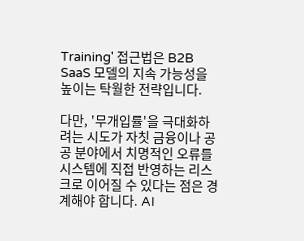Training' 접근법은 B2B SaaS 모델의 지속 가능성을 높이는 탁월한 전략입니다.

다만, '무개입률'을 극대화하려는 시도가 자칫 금융이나 공공 분야에서 치명적인 오류를 시스템에 직접 반영하는 리스크로 이어질 수 있다는 점은 경계해야 합니다. AI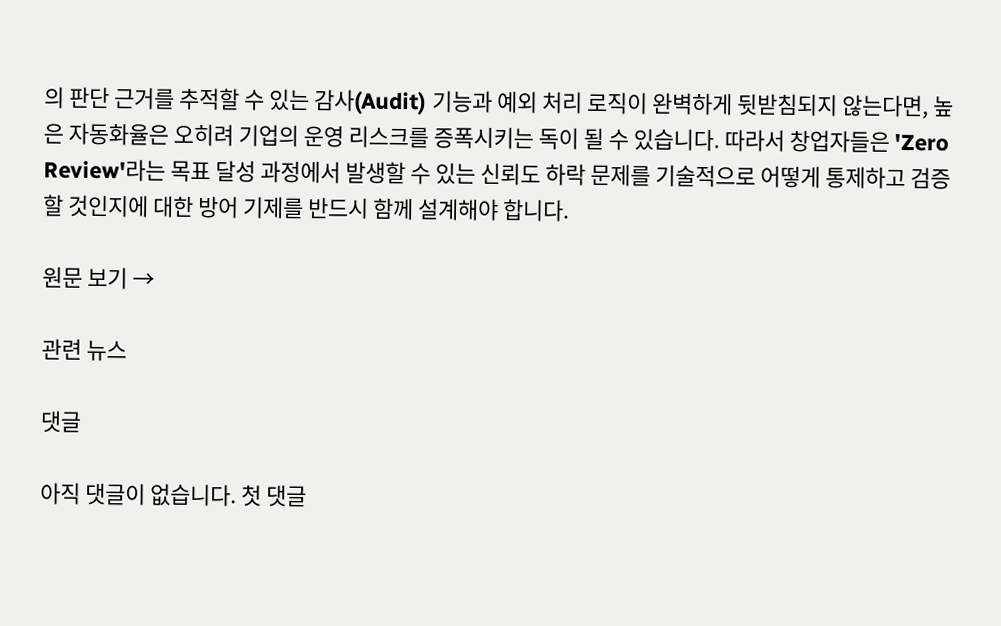의 판단 근거를 추적할 수 있는 감사(Audit) 기능과 예외 처리 로직이 완벽하게 뒷받침되지 않는다면, 높은 자동화율은 오히려 기업의 운영 리스크를 증폭시키는 독이 될 수 있습니다. 따라서 창업자들은 'Zero Review'라는 목표 달성 과정에서 발생할 수 있는 신뢰도 하락 문제를 기술적으로 어떻게 통제하고 검증할 것인지에 대한 방어 기제를 반드시 함께 설계해야 합니다.

원문 보기 →

관련 뉴스

댓글

아직 댓글이 없습니다. 첫 댓글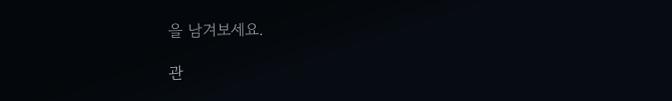을 남겨보세요.

관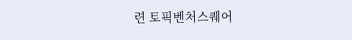련 토픽벤처스퀘어